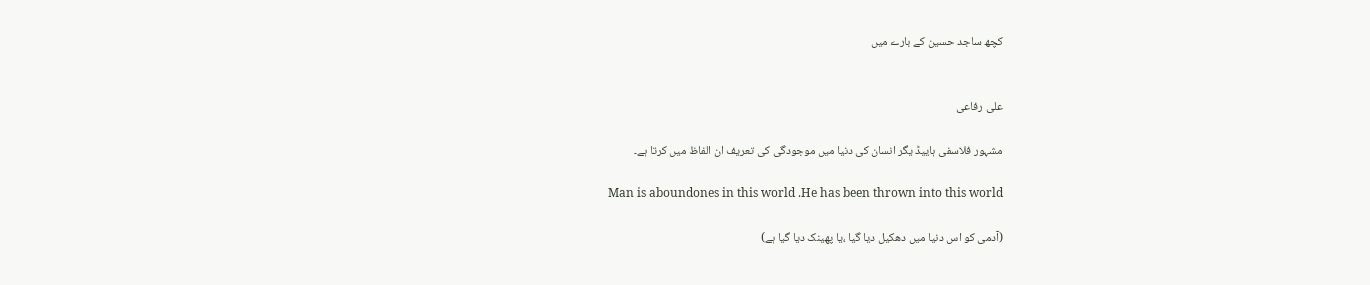کچھ ساجد حسین کے بارے میں


علی رفاعی

مشہور فلاسفی ہاییڈ یگر انسان کی دنیا میں موجودگی کی تعریف ان الفاظ میں کرتا ہے۔

Man is aboundones in this world .He has been thrown into this world

(آدمی کو اس دنیا میں دھکیل دیا گیا ،یا پھینک دیا گیا ہے)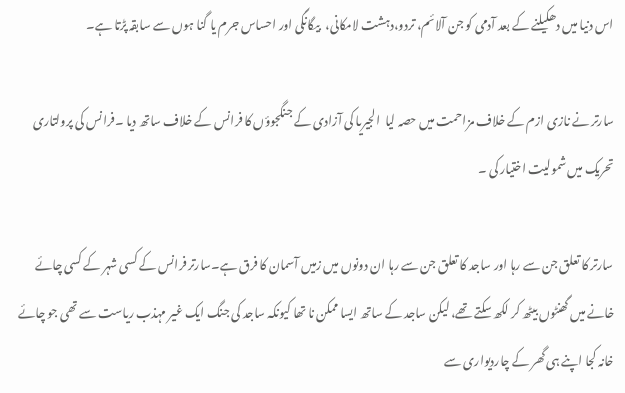اس دنیا میں دھکیلنے کے بعد آدمی کو جن آلائم، تردو،دہشت لامکانی،  بیگانگی اور احساس جرم یا گنا ہوں سے سابقہ پڑتا ہے۔

سارتر نے نازی ازم کے خلاف مزاحمت میں حصہ لیا  الجیریا کی آزادی کے جنگجوؤں کا فرانس کے خلاف ساتھ دیا ۔فرانس کی پرولتاری تحریک میں شمولیت اختیار کی ۔

سارتر کا تعلق جن سے رہا اور ساجد کا تعلق جن سے رہا ان دونوں میں زمیں آسمان کا فرق ہے۔سارتر فرانس کے کسی شہر کے کسی چائے خانے میں گھنٹوں بیٹھ کر لکھ سکتے تھے، لیکن ساجد کے ساتھ ایسا ممکن نا تھا کیونکہ ساجد کی جنگ ایک غیر مہذب ریاست سے تھی جو چائے خانہ کجا اپنے ہی گھر کے چاردیواری سے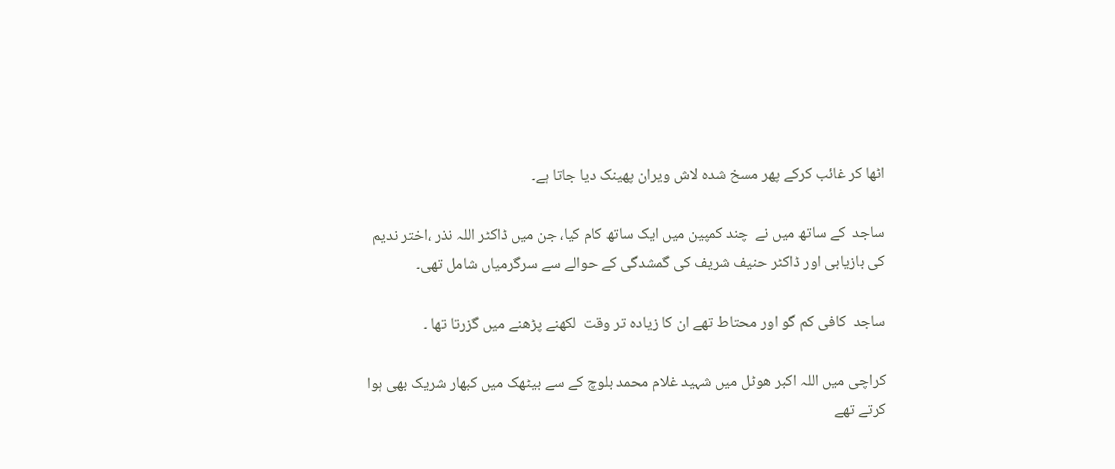اٹھا کر غائب کرکے پھر مسخ شدہ لاش ویران پھینک دیا جاتا ہے۔

ساجد  کے ساتھ میں نے  چند کمپین میں ایک ساتھ کام کیا، جن میں ڈاکٹر اللہ نذر ،اختر ندیم کی بازیابی اور ڈاکٹر حنیف شریف کی گمشدگی کے حوالے سے سرگرمیاں شامل تھی۔

ساجد  کافی کم گو اور محتاط تھے ان کا زیادہ تر وقت  لکھنے پڑھنے میں گزرتا تھا ۔

کراچی میں اللہ اکبر ھوٹل میں شہید غلام محمد بلوچ کے سے بیٹھک میں کبھار شریک بھی ہوا کرتے تھے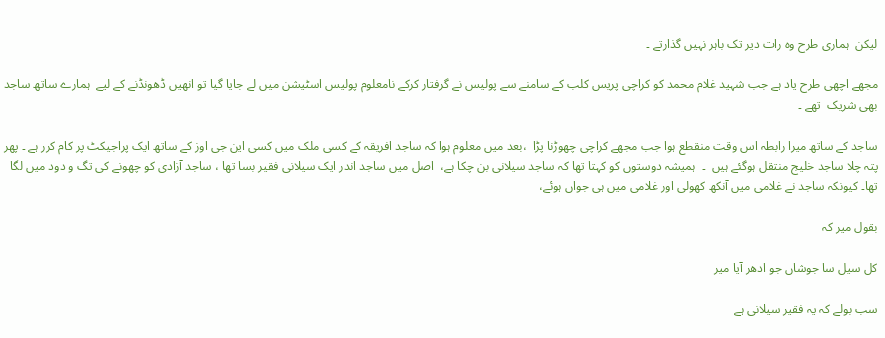لیکن  ہماری طرح وہ رات دیر تک باہر نہیں گذارتے ۔

مجھے اچھی طرح یاد ہے جب شہید غلام محمد کو کراچی پریس کلب کے سامنے سے پولیس نے گرفتار کرکے نامعلوم پولیس اسٹیشن میں لے جایا گیا تو انھیں ڈھونڈنے کے لیے  ہمارے ساتھ ساجد بھی شریک  تھے ۔

ساجد کے ساتھ میرا رابطہ اس وقت منقطع ہوا جب مجھے کراچی چھوڑنا پڑا  ،بعد میں معلوم ہوا کہ ساجد افریقہ کے کسی ملک میں کسی این جی اوز کے ساتھ ایک پراجیکٹ پر کام کرر ہے ۔ پھر پتہ چلا ساجد خلیج منتقل ہوگئے ہیں  ۔  ہمیشہ دوستوں کو کہتا تھا کہ ساجد سیلانی بن چکا ہے،  اصل میں ساجد اندر ایک سیلانی فقیر بسا تھا ، ساجد آزادی کو چھونے کی تگ و دود میں لگا تھا۔ کیونکہ ساجد نے غلامی میں آنکھ کھولی اور غلامی میں ہی جواں ہوئے،

بقول میر کہ

کل سیل سا جوشاں جو ادھر آیا میر

سب بولے کہ یہ فقیر سیلانی ہے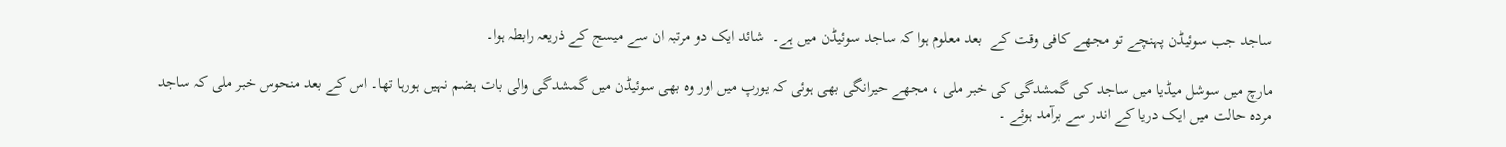ساجد جب سوئیڈن پہنچے تو مجھے کافی وقت کے  بعد معلوم ہوا کہ ساجد سوئیڈن میں ہے۔  شائد ایک دو مرتبہ ان سے میسج کے ذریعہ رابطہ ہوا۔

مارچ میں سوشل میڈیا میں ساجد کی گمشدگی کی خبر ملی ، مجھے حیرانگی بھی ہوئی کہ یورپ میں اور وہ بھی سوئیڈن میں گمشدگی والی بات ہضم نہیں ہورہا تھا۔ اس کے بعد منحوس خبر ملی کہ ساجد مردہ حالت میں ایک دریا کے اندر سے برآمد ہوئے ۔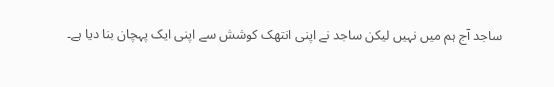ساجد آج ہم میں نہیں لیکن ساجد نے اپنی انتھک کوشش سے اپنی ایک پہچان بنا دیا ہے۔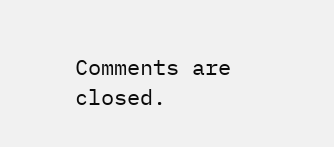Comments are closed.